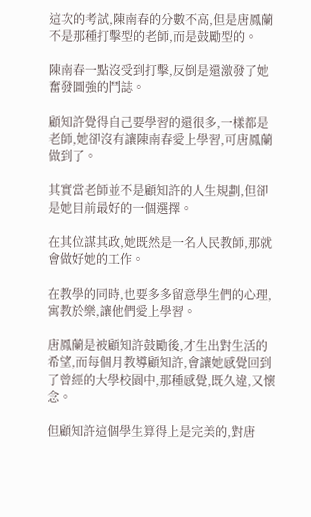這次的考試,陳南春的分數不高,但是唐鳳蘭不是那種打擊型的老師,而是鼓勵型的。

陳南春一點沒受到打擊,反倒是還激發了她奮發圖強的鬥誌。

顧知許覺得自己要學習的還很多,一樣都是老師,她卻沒有讓陳南春愛上學習,可唐鳳蘭做到了。

其實當老師並不是顧知許的人生規劃,但卻是她目前最好的一個選擇。

在其位謀其政,她既然是一名人民教師,那就會做好她的工作。

在教學的同時,也要多多留意學生們的心理,寓教於樂,讓他們愛上學習。

唐鳳蘭是被顧知許鼓勵後,才生出對生活的希望,而每個月教導顧知許,會讓她感覺回到了曾經的大學校園中,那種感覺,既久違,又懷念。

但顧知許這個學生算得上是完美的,對唐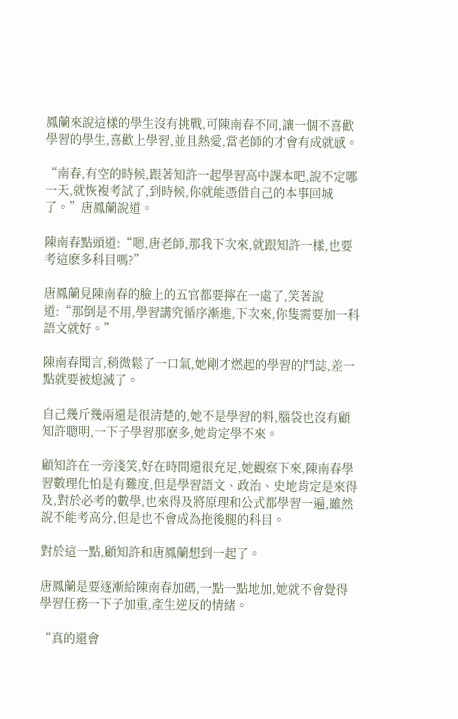鳳蘭來說這樣的學生沒有挑戰,可陳南春不同,讓一個不喜歡學習的學生,喜歡上學習,並且熱愛,當老師的才會有成就感。

“南春,有空的時候,跟著知許一起學習高中課本吧,說不定哪一天,就恢複考試了,到時候,你就能憑借自己的本事回城了。”唐鳳蘭說道。

陳南春點頭道:“嗯,唐老師,那我下次來,就跟知許一樣,也要考這麽多科目嗎?”

唐鳳蘭見陳南春的臉上的五官都要擰在一處了,笑著說道:“那倒是不用,學習講究循序漸進,下次來,你隻需要加一科語文就好。”

陳南春聞言,稍微鬆了一口氣,她剛才燃起的學習的鬥誌,差一點就要被熄滅了。

自己幾斤幾兩還是很清楚的,她不是學習的料,腦袋也沒有顧知許聰明,一下子學習那麽多,她肯定學不來。

顧知許在一旁淺笑,好在時間還很充足,她觀察下來,陳南春學習數理化怕是有難度,但是學習語文、政治、史地肯定是來得及,對於必考的數學,也來得及將原理和公式都學習一遍,雖然說不能考高分,但是也不會成為拖後腿的科目。

對於這一點,顧知許和唐鳳蘭想到一起了。

唐鳳蘭是要逐漸給陳南春加碼,一點一點地加,她就不會覺得學習任務一下子加重,產生逆反的情緒。

“真的還會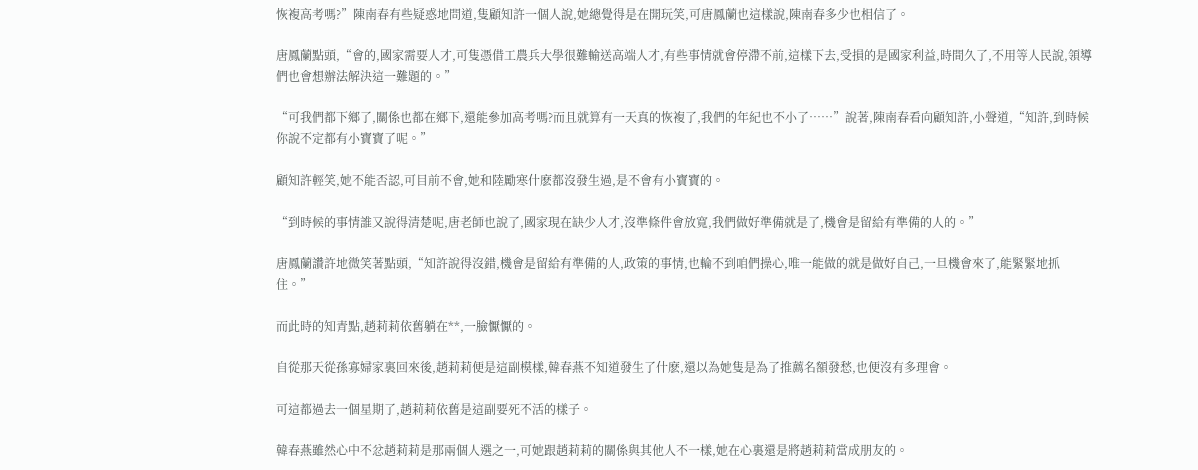恢複高考嗎?”陳南春有些疑惑地問道,隻顧知許一個人說,她總覺得是在開玩笑,可唐鳳蘭也這樣說,陳南春多少也相信了。

唐鳳蘭點頭,“會的,國家需要人才,可隻憑借工農兵大學很難輸送高端人才,有些事情就會停滯不前,這樣下去,受損的是國家利益,時間久了,不用等人民說,領導們也會想辦法解決這一難題的。”

“可我們都下鄉了,關係也都在鄉下,還能參加高考嗎?而且就算有一天真的恢複了,我們的年紀也不小了……”說著,陳南春看向顧知許,小聲道,“知許,到時候你說不定都有小寶寶了呢。”

顧知許輕笑,她不能否認,可目前不會,她和陸勵寒什麽都沒發生過,是不會有小寶寶的。

“到時候的事情誰又說得清楚呢,唐老師也說了,國家現在缺少人才,沒準條件會放寬,我們做好準備就是了,機會是留給有準備的人的。”

唐鳳蘭讚許地微笑著點頭,“知許說得沒錯,機會是留給有準備的人,政策的事情,也輪不到咱們操心,唯一能做的就是做好自己,一旦機會來了,能緊緊地抓住。”

而此時的知青點,趙莉莉依舊躺在**,一臉懨懨的。

自從那天從孫寡婦家裏回來後,趙莉莉便是這副模樣,韓春燕不知道發生了什麽,還以為她隻是為了推薦名額發愁,也便沒有多理會。

可這都過去一個星期了,趙莉莉依舊是這副要死不活的樣子。

韓春燕雖然心中不忿趙莉莉是那兩個人選之一,可她跟趙莉莉的關係與其他人不一樣,她在心裏還是將趙莉莉當成朋友的。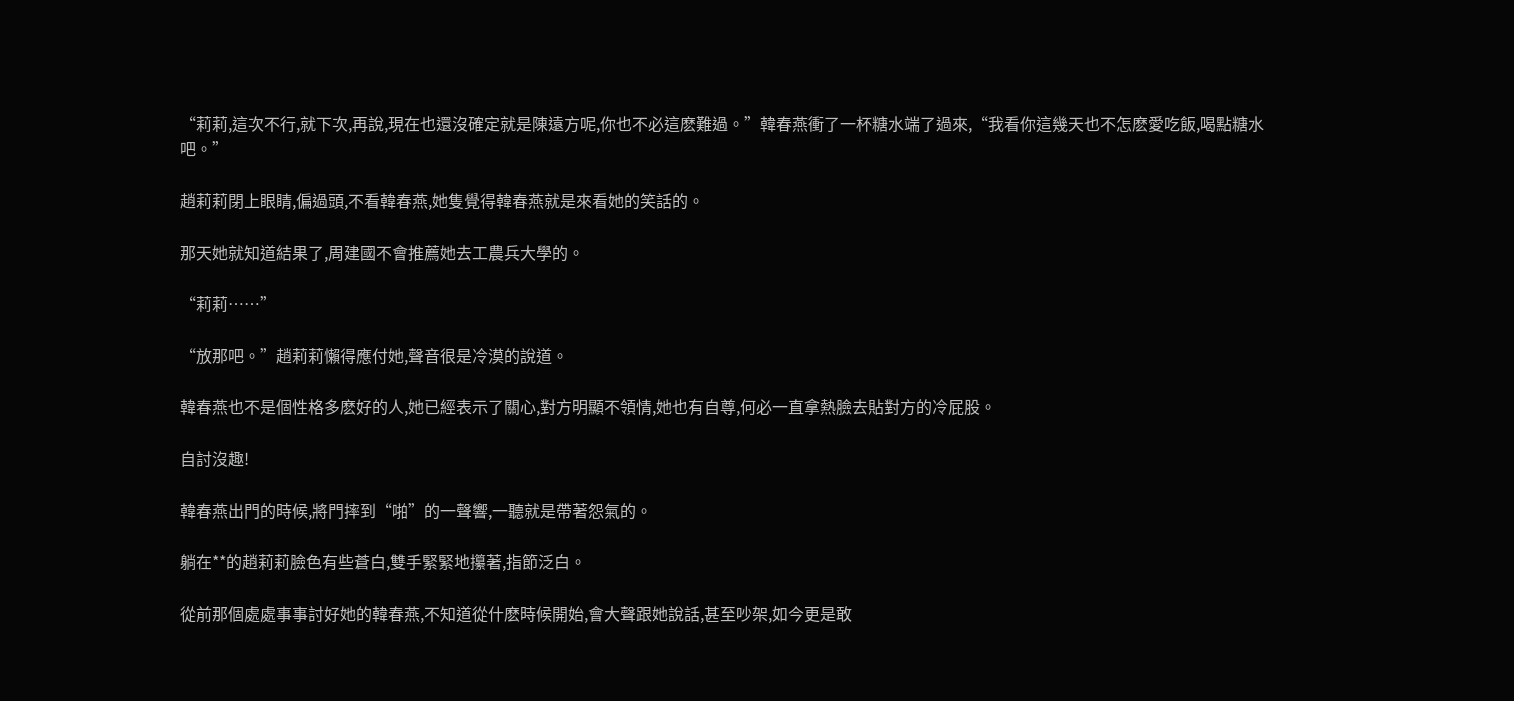“莉莉,這次不行,就下次,再說,現在也還沒確定就是陳遠方呢,你也不必這麽難過。”韓春燕衝了一杯糖水端了過來,“我看你這幾天也不怎麽愛吃飯,喝點糖水吧。”

趙莉莉閉上眼睛,偏過頭,不看韓春燕,她隻覺得韓春燕就是來看她的笑話的。

那天她就知道結果了,周建國不會推薦她去工農兵大學的。

“莉莉……”

“放那吧。”趙莉莉懶得應付她,聲音很是冷漠的說道。

韓春燕也不是個性格多麽好的人,她已經表示了關心,對方明顯不領情,她也有自尊,何必一直拿熱臉去貼對方的冷屁股。

自討沒趣!

韓春燕出門的時候,將門摔到“啪”的一聲響,一聽就是帶著怨氣的。

躺在**的趙莉莉臉色有些蒼白,雙手緊緊地攥著,指節泛白。

從前那個處處事事討好她的韓春燕,不知道從什麽時候開始,會大聲跟她說話,甚至吵架,如今更是敢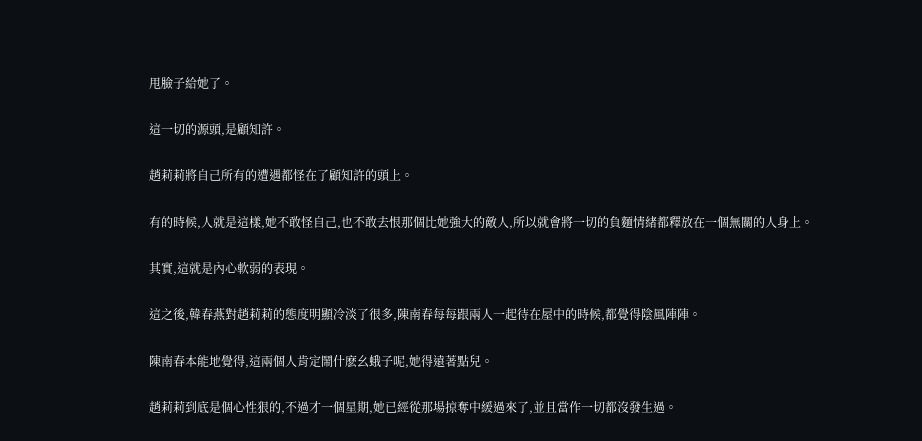甩臉子給她了。

這一切的源頭,是顧知許。

趙莉莉將自己所有的遭遇都怪在了顧知許的頭上。

有的時候,人就是這樣,她不敢怪自己,也不敢去恨那個比她強大的敵人,所以就會將一切的負麵情緒都釋放在一個無關的人身上。

其實,這就是內心軟弱的表現。

這之後,韓春燕對趙莉莉的態度明顯冷淡了很多,陳南春每每跟兩人一起待在屋中的時候,都覺得陰風陣陣。

陳南春本能地覺得,這兩個人肯定鬧什麽幺蛾子呢,她得遠著點兒。

趙莉莉到底是個心性狠的,不過才一個星期,她已經從那場掠奪中緩過來了,並且當作一切都沒發生過。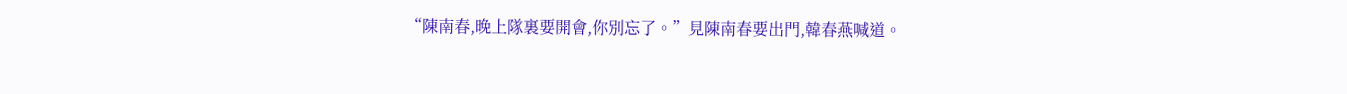“陳南春,晚上隊裏要開會,你別忘了。”見陳南春要出門,韓春燕喊道。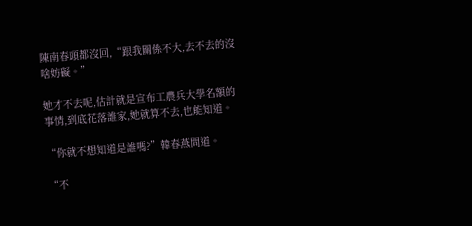陳南春頭都沒回,“跟我關係不大,去不去的沒啥妨礙。”

她才不去呢,估計就是宣布工農兵大學名額的事情,到底花落誰家,她就算不去,也能知道。

“你就不想知道是誰嗎?”韓春燕問道。

“不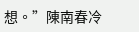想。”陳南春冷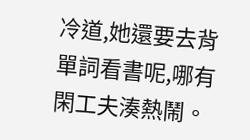冷道,她還要去背單詞看書呢,哪有閑工夫湊熱鬧。